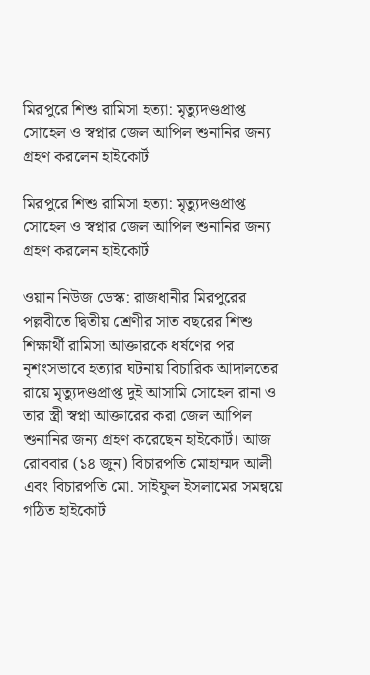মিরপুরে শিশু রামিসা হত্যা: মৃত্যুদণ্ডপ্রাপ্ত সোহেল ও স্বপ্নার জেল আপিল শুনানির জন্য গ্রহণ করলেন হাইকোর্ট

মিরপুরে শিশু রামিসা হত্যা: মৃত্যুদণ্ডপ্রাপ্ত সোহেল ও স্বপ্নার জেল আপিল শুনানির জন্য গ্রহণ করলেন হাইকোর্ট

ওয়ান নিউজ ডেস্ক: রাজধানীর মিরপুরের পল্লবীতে দ্বিতীয় শ্রেণীর সাত বছরের শিশু শিক্ষার্থী রামিসা আক্তারকে ধর্ষণের পর নৃশংসভাবে হত্যার ঘটনায় বিচারিক আদালতের রায়ে মৃত্যুদণ্ডপ্রাপ্ত দুই আসামি সোহেল রানা ও তার স্ত্রী স্বপ্না আক্তারের করা জেল আপিল শুনানির জন্য গ্রহণ করেছেন হাইকোর্ট। আজ রোববার (১৪ জুন) বিচারপতি মোহাম্মদ আলী এবং বিচারপতি মো. সাইফুল ইসলামের সমন্বয়ে গঠিত হাইকোর্ট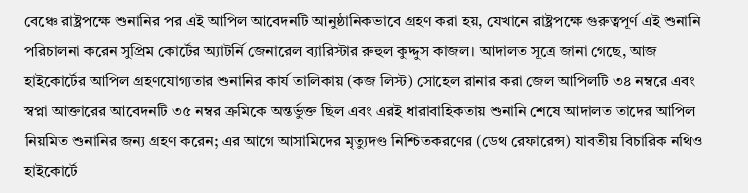বেঞ্চে রাষ্ট্রপক্ষে শুনানির পর এই আপিল আবেদনটি আনুষ্ঠানিকভাবে গ্রহণ করা হয়, যেখানে রাষ্ট্রপক্ষে গুরুত্বপূর্ণ এই শুনানি পরিচালনা করেন সুপ্রিম কোর্টের অ্যাটর্নি জেনারেল ব্যারিস্টার রুহুল কুদ্দুস কাজল। আদালত সূত্রে জানা গেছে, আজ হাইকোর্টের আপিল গ্রহণযোগ্যতার শুনানির কার্য তালিকায় (কজ লিস্ট) সোহেল রানার করা জেল আপিলটি ৩৪ নম্বরে এবং স্বপ্না আক্তারের আবেদনটি ৩৫ নম্বর ক্রমিকে অন্তর্ভুক্ত ছিল এবং এরই ধারাবাহিকতায় শুনানি শেষে আদালত তাদের আপিল নিয়মিত শুনানির জন্য গ্রহণ করেন; এর আগে আসামিদের মৃত্যুদণ্ড নিশ্চিতকরণের (ডেথ রেফারেন্স) যাবতীয় বিচারিক নথিও হাইকোর্টে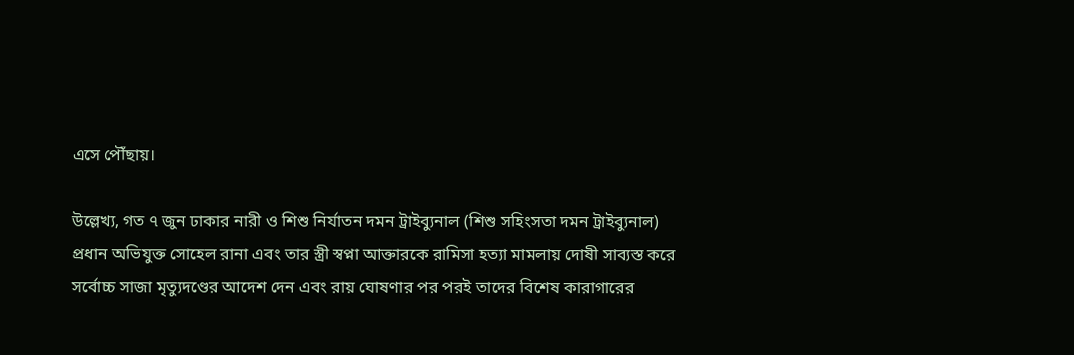এসে পৌঁছায়।

উল্লেখ্য, গত ৭ জুন ঢাকার নারী ও শিশু নির্যাতন দমন ট্রাইব্যুনাল (শিশু সহিংসতা দমন ট্রাইব্যুনাল) প্রধান অভিযুক্ত সোহেল রানা এবং তার স্ত্রী স্বপ্না আক্তারকে রামিসা হত্যা মামলায় দোষী সাব্যস্ত করে সর্বোচ্চ সাজা মৃত্যুদণ্ডের আদেশ দেন এবং রায় ঘোষণার পর পরই তাদের বিশেষ কারাগারের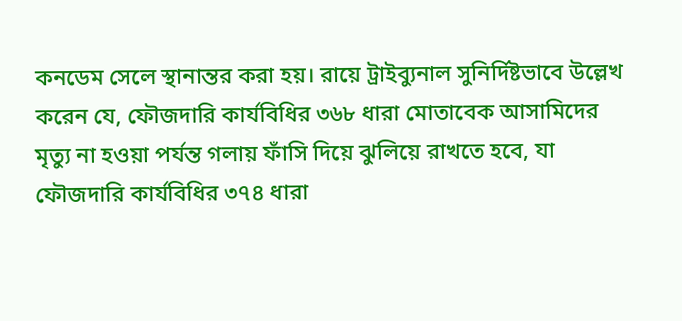কনডেম সেলে স্থানান্তর করা হয়। রায়ে ট্রাইব্যুনাল সুনির্দিষ্টভাবে উল্লেখ করেন যে, ফৌজদারি কার্যবিধির ৩৬৮ ধারা মোতাবেক আসামিদের মৃত্যু না হওয়া পর্যন্ত গলায় ফাঁসি দিয়ে ঝুলিয়ে রাখতে হবে, যা ফৌজদারি কার্যবিধির ৩৭৪ ধারা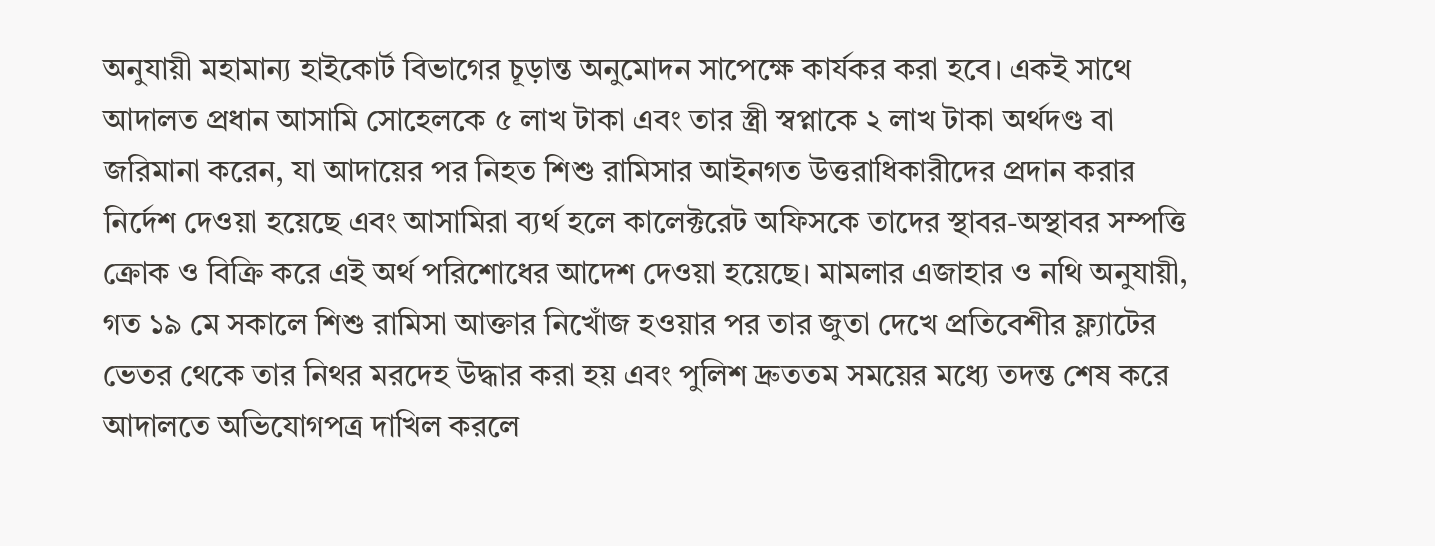অনুযায়ী মহামান্য হাইকোর্ট বিভাগের চূড়ান্ত অনুমোদন সাপেক্ষে কার্যকর করা হবে। একই সাথে আদালত প্রধান আসামি সোহেলকে ৫ লাখ টাকা এবং তার স্ত্রী স্বপ্নাকে ২ লাখ টাকা অর্থদণ্ড বা জরিমানা করেন, যা আদায়ের পর নিহত শিশু রামিসার আইনগত উত্তরাধিকারীদের প্রদান করার নির্দেশ দেওয়া হয়েছে এবং আসামিরা ব্যর্থ হলে কালেক্টরেট অফিসকে তাদের স্থাবর-অস্থাবর সম্পত্তি ক্রোক ও বিক্রি করে এই অর্থ পরিশোধের আদেশ দেওয়া হয়েছে। মামলার এজাহার ও নথি অনুযায়ী, গত ১৯ মে সকালে শিশু রামিসা আক্তার নিখোঁজ হওয়ার পর তার জুতা দেখে প্রতিবেশীর ফ্ল্যাটের ভেতর থেকে তার নিথর মরদেহ উদ্ধার করা হয় এবং পুলিশ দ্রুততম সময়ের মধ্যে তদন্ত শেষ করে আদালতে অভিযোগপত্র দাখিল করলে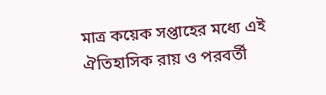মাত্র কয়েক সপ্তাহের মধ্যে এই ঐতিহাসিক রায় ও পরবর্তী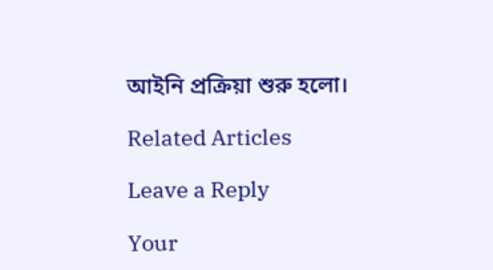আইনি প্রক্রিয়া শুরু হলো।

Related Articles

Leave a Reply

Your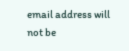email address will not be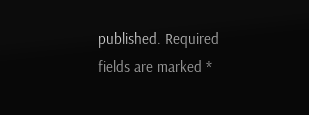published. Required fields are marked *